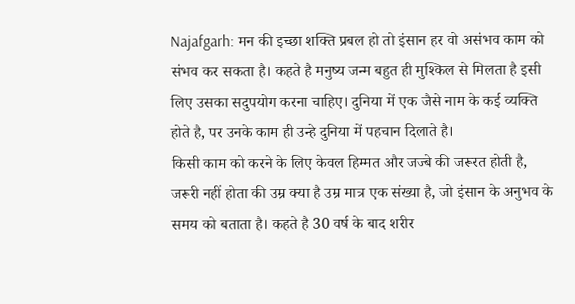Najafgarh: मन की इच्छा शक्ति प्रबल हो तो इंसान हर वो असंभव काम को संभव कर सकता है। कहते है मनुष्य जन्म बहुत ही मुश्किल से मिलता है इसी लिए उसका सदुपयोग करना चाहिए। दुनिया में एक जैसे नाम के कई व्यक्ति होते है, पर उनके काम ही उन्हे दुनिया में पहचान दिलाते है।
किसी काम को करने के लिए केवल हिम्मत और जज्बे की जरूरत होती है, जरूरी नहीं होता की उम्र क्या है उम्र मात्र एक संख्या है, जो इंसान के अनुभव के समय को बताता है। कहते है 30 वर्ष के बाद शरीर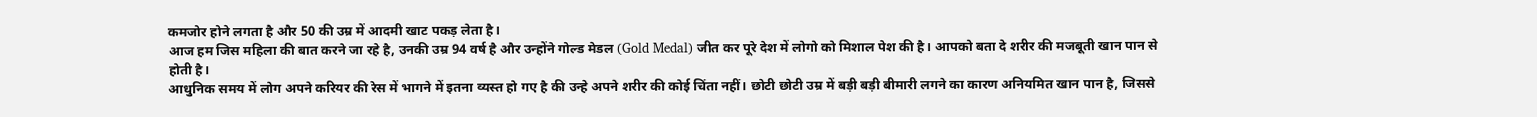कमजोर होने लगता है और 50 की उम्र में आदमी खाट पकड़ लेता है।
आज हम जिस महिला की बात करने जा रहे है, उनकी उम्र 94 वर्ष है और उन्होंने गोल्ड मेडल (Gold Medal) जीत कर पूरे देश में लोगो को मिशाल पेश की है। आपको बता दे शरीर की मजबूती खान पान से होती है।
आधुनिक समय में लोग अपने करियर की रेस में भागने में इतना व्यस्त हो गए है की उन्हे अपने शरीर की कोई चिंता नहीं। छोटी छोटी उम्र में बड़ी बड़ी बीमारी लगने का कारण अनियमित खान पान है, जिससे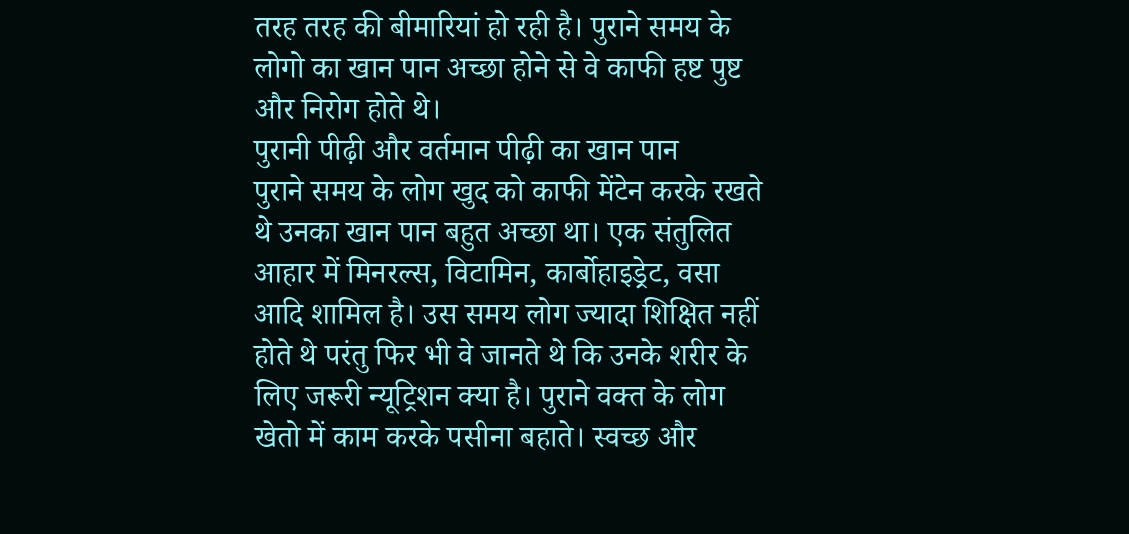तरह तरह की बीमारियां हो रही है। पुराने समय के लोगो का खान पान अच्छा होने से वे काफी हष्ट पुष्ट और निरोग होते थे।
पुरानी पीढ़ी और वर्तमान पीढ़ी का खान पान
पुराने समय के लोग खुद को काफी मेंटेन करके रखते थे उनका खान पान बहुत अच्छा था। एक संतुलित आहार में मिनरल्स, विटामिन, कार्बोहाइड्रेट, वसा आदि शामिल है। उस समय लोग ज्यादा शिक्षित नहीं होते थे परंतु फिर भी वे जानते थे कि उनके शरीर के लिए जरूरी न्यूट्रिशन क्या है। पुराने वक्त के लोग खेतो में काम करके पसीना बहाते। स्वच्छ और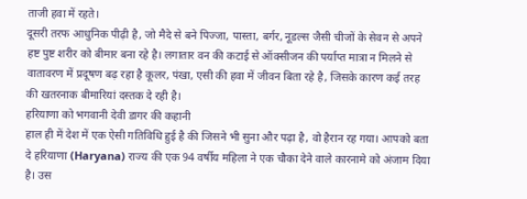ताजी हवा में रहते।
दूसरी तरफ आधुनिक पीढ़ी है, जो मैदे से बने पिज्जा, पास्ता, बर्गर, नूडल्स जैसी चीजों के सेवन से अपने हष्ट पुष्ट शरीर को बीमार बना रहे है। लगातार वन की कटाई से ऑक्सीजन की पर्याप्त मात्रा न मिलने से वातावरण में प्रदूषण बढ़ रहा है कूलर, पंखा, एसी की हवा में जीवन बिता रहे है, जिसके कारण कई तरह की खतरनाक बीमारियां दस्तक दे रही है।
हरियाणा को भगवानी देवी डागर की कहानी
हाल ही में देश में एक ऐसी गतिविधि हुई है की जिसने भी सुना और पढ़ा है, वो हैरान रह गया। आपको बता दे हरियाणा (Haryana) राज्य की एक 94 वर्षीय महिला ने एक चौका देने वाले कारनामे को अंजाम दिया है। उस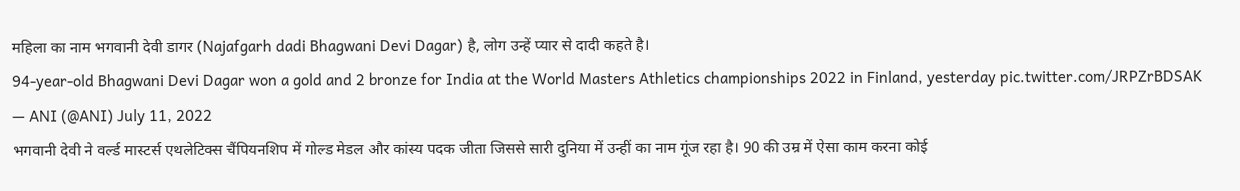महिला का नाम भगवानी देवी डागर (Najafgarh dadi Bhagwani Devi Dagar) है, लोग उन्हें प्यार से दादी कहते है।
94-year-old Bhagwani Devi Dagar won a gold and 2 bronze for India at the World Masters Athletics championships 2022 in Finland, yesterday pic.twitter.com/JRPZrBDSAK
— ANI (@ANI) July 11, 2022
भगवानी देवी ने वर्ल्ड मास्टर्स एथलेटिक्स चैंपियनशिप में गोल्ड मेडल और कांस्य पदक जीता जिससे सारी दुनिया में उन्हीं का नाम गूंज रहा है। 90 की उम्र में ऐसा काम करना कोई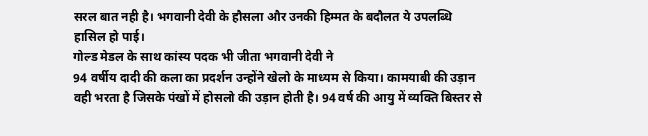सरल बात नही है। भगवानी देवी के हौसला और उनकी हिम्मत के बदौलत ये उपलब्धि हासिल हो पाई।
गोल्ड मेडल के साथ कांस्य पदक भी जीता भगवानी देवी ने
94 वर्षीय दादी की कला का प्रदर्शन उन्होंने खेलो के माध्यम से किया। कामयाबी की उड़ान वही भरता है जिसके पंखों में होसलो की उड़ान होती है। 94 वर्ष की आयु में व्यक्ति बिस्तर से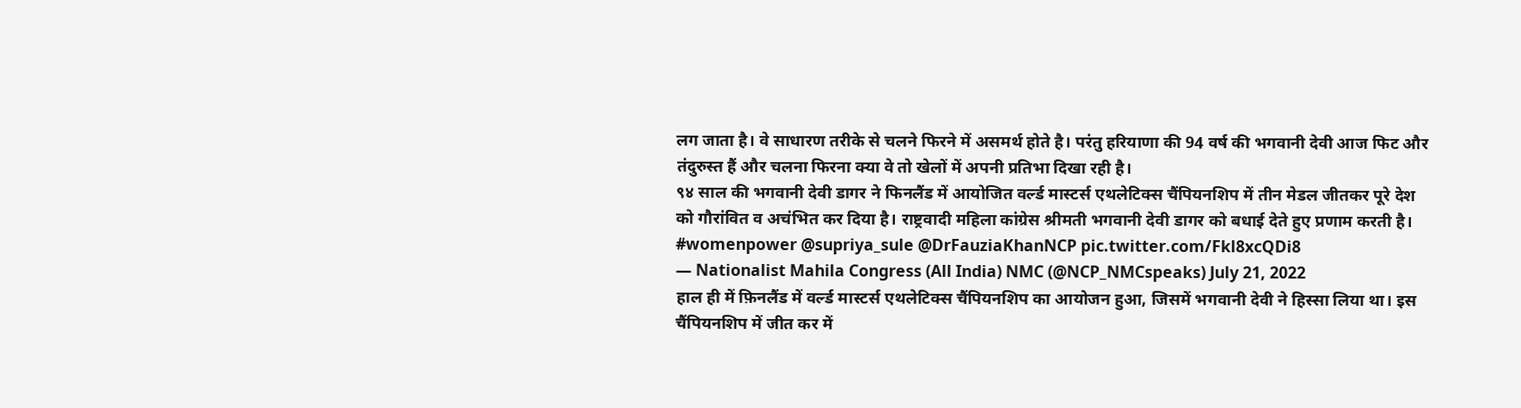लग जाता है। वे साधारण तरीके से चलने फिरने में असमर्थ होते है। परंतु हरियाणा की 94 वर्ष की भगवानी देवी आज फिट और तंदुरुस्त हैं और चलना फिरना क्या वे तो खेलों में अपनी प्रतिभा दिखा रही है।
९४ साल की भगवानी देवी डागर ने फिनलैंड में आयोजित वर्ल्ड मास्टर्स एथलेटिक्स चैंपियनशिप में तीन मेडल जीतकर पूरे देश को गौरांवित व अचंभित कर दिया है। राष्ट्रवादी महिला कांग्रेस श्रीमती भगवानी देवी डागर को बधाई देते हुए प्रणाम करती है। #womenpower @supriya_sule @DrFauziaKhanNCP pic.twitter.com/Fkl8xcQDi8
— Nationalist Mahila Congress (All India) NMC (@NCP_NMCspeaks) July 21, 2022
हाल ही में फ़िनलैंड में वर्ल्ड मास्टर्स एथलेटिक्स चैंपियनशिप का आयोजन हुआ, जिसमें भगवानी देवी ने हिस्सा लिया था। इस चैंपियनशिप में जीत कर में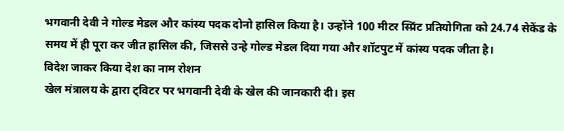भगवानी देवी ने गोल्ड मेडल और कांस्य पदक दोनो हासिल किया है। उन्होंने 100 मीटर स्प्रिंट प्रतियोगिता को 24.74 सेकेंड के समय में ही पूरा कर जीत हासिल की, जिससे उन्हे गोल्ड मेडल दिया गया और शॉटपुट में कांस्य पदक जीता है।
विदेश जाकर किया देश का नाम रोशन
खेल मंत्रालय के द्वारा ट्विटर पर भगवानी देवी के खेल की जानकारी दी। इस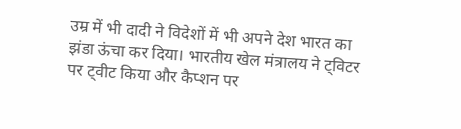उम्र में भी दादी ने विदेशों में भी अपने देश भारत का झंडा ऊंचा कर दिया। भारतीय खेल मंत्रालय ने ट्विटर पर ट्वीट किया और कैप्शन पर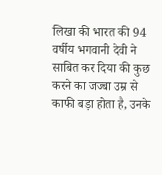लिखा की भारत की 94 वर्षीय भगवानी देवी ने साबित कर दिया की कुछ करने का जज्बा उम्र से काफी बड़ा होता है, उनके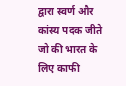द्वारा स्वर्ण और कांस्य पदक जीते जो की भारत के लिए काफी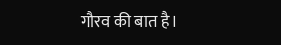गौरव की बात है।